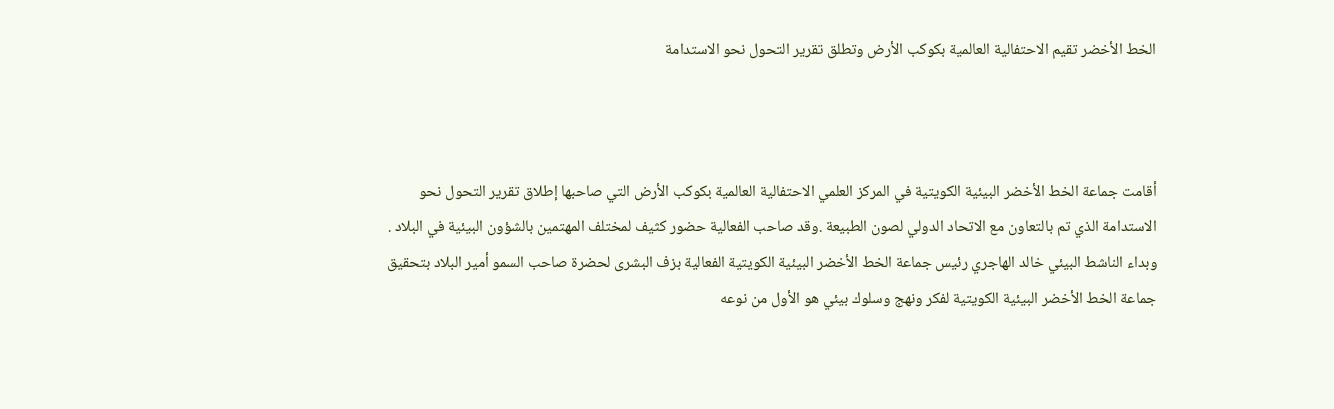الخط الأخضر تقيم الاحتفالية العالمية بكوكب الأرض وتطلق تقرير التحول نحو الاستدامة



أقامت جماعة الخط الأخضر البيئية الكويتية في المركز العلمي الاحتفالية العالمية بكوكب الأرض التي صاحبها إطلاق تقرير التحول نحو الاستدامة الذي تم بالتعاون مع الاتحاد الدولي لصون الطبيعة .وقد صاحب الفعالية حضور كثيف لمختلف المهتمين بالشؤون البيئية في البلاد . وبداء الناشط البيئي خالد الهاجري رئيس جماعة الخط الأخضر البيئية الكويتية الفعالية بزف البشرى لحضرة صاحب السمو أمير البلاد بتحقيق جماعة الخط الأخضر البيئية الكويتية لفكر ونهج وسلوك بيئي هو الأول من نوعه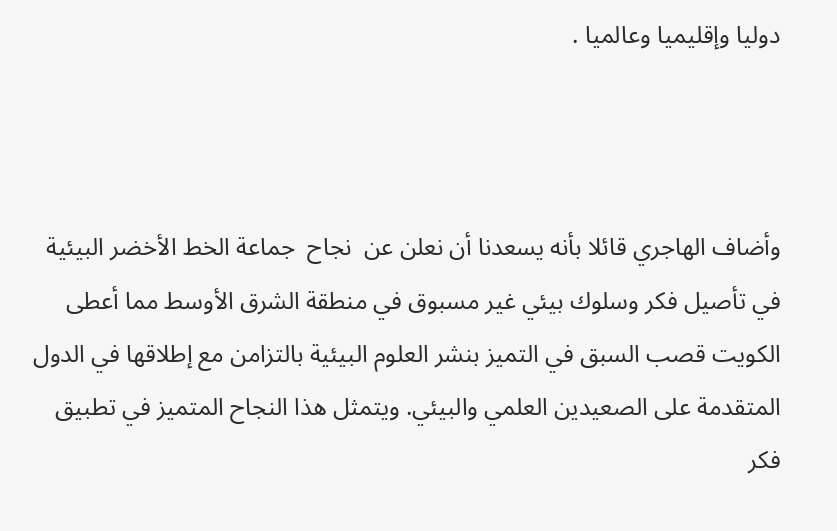دوليا وإقليميا وعالميا .



وأضاف الهاجري قائلا بأنه يسعدنا أن نعلن عن  نجاح  جماعة الخط الأخضر البيئية في تأصيل فكر وسلوك بيئي غير مسبوق في منطقة الشرق الأوسط مما أعطى الكويت قصب السبق في التميز بنشر العلوم البيئية بالتزامن مع إطلاقها في الدول المتقدمة على الصعيدين العلمي والبيئي. ويتمثل هذا النجاح المتميز في تطبيق فكر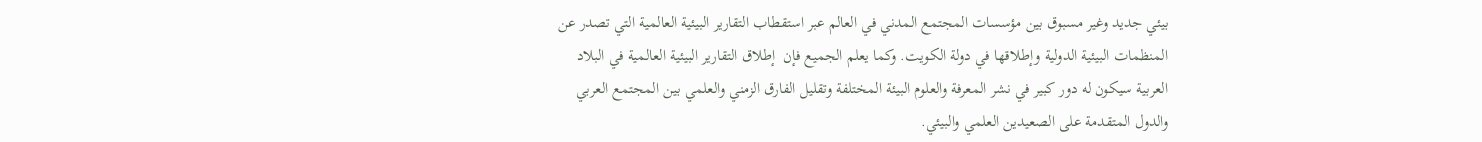بيئي جديد وغير مسبوق بين مؤسسات المجتمع المدني في العالم عبر استقطاب التقارير البيئية العالمية التي تصدر عن المنظمات البيئية الدولية وإطلاقها في دولة الكويت. وكما يعلم الجميع فإن  إطلاق التقارير البيئية العالمية في البلاد العربية سيكون له دور كبير في نشر المعرفة والعلوم البيئة المختلفة وتقليل الفارق الزمني والعلمي بين المجتمع العربي والدول المتقدمة على الصعيدين العلمي والبيئي.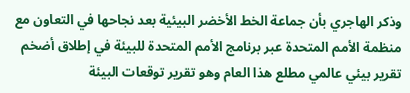وذكر الهاجري بأن جماعة الخط الأخضر البيئية بعد نجاحها في التعاون مع منظمة الأمم المتحدة عبر برنامج الأمم المتحدة للبيئة في إطلاق أضخم تقرير بيئي عالمي مطلع هذا العام وهو تقرير توقعات البيئة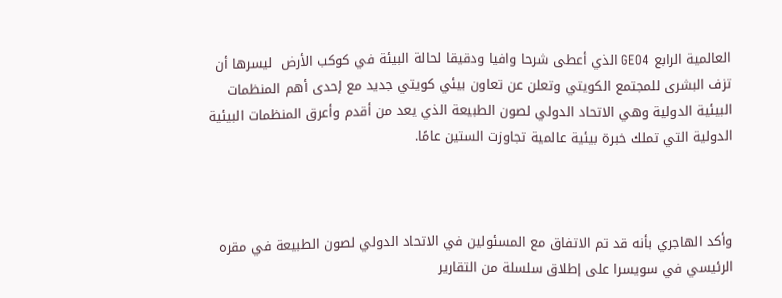العالمية الرابع GEO4 الذي أعطى شرحا وافيا ودقيقا لحالة البيئة في كوكب الأرض  ليسرها أن تزف البشرى للمجتمع الكويتي وتعلن عن تعاون بيئي كويتي جديد مع إحدى أهم المنظمات البيئية الدولية وهي الاتحاد الدولي لصون الطبيعة الذي يعد من أقدم وأعرق المنظمات البيئية الدولية التي تملك خبرة بيئية عالمية تجاوزت الستين عامًا.



وأكد الهاجري بأنه قد تم الاتفاق مع المسئولين في الاتحاد الدولي لصون الطبيعة في مقره الرئيسي في سويسرا على إطلاق سلسلة من التقارير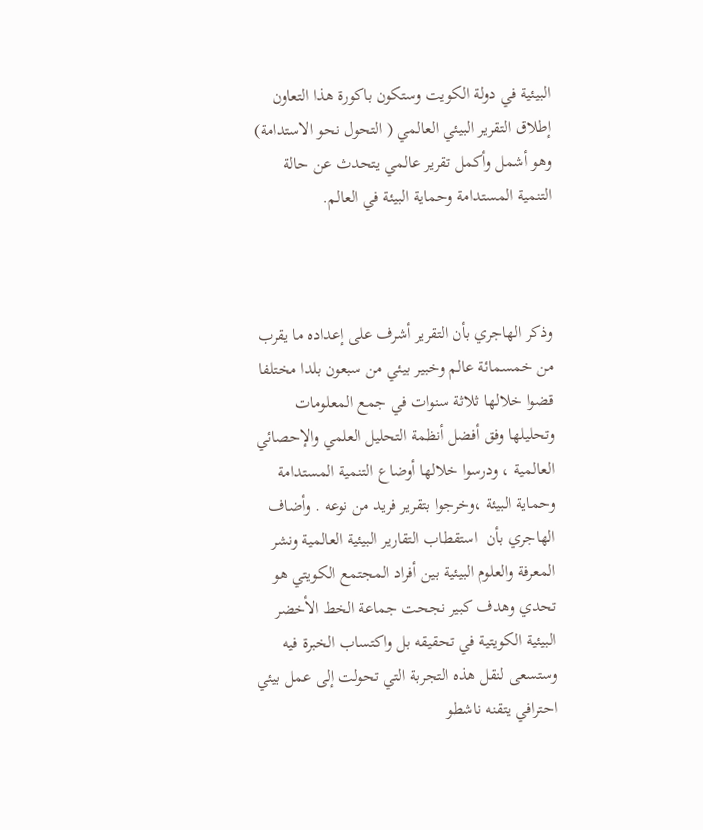البيئية في دولة الكويت وستكون باكورة هذا التعاون إطلاق التقرير البيئي العالمي ( التحول نحو الاستدامة) وهو أشمل وأكمل تقرير عالمي يتحدث عن حالة التنمية المستدامة وحماية البيئة في العالم.



وذكر الهاجري بأن التقرير أشرف على إعداده ما يقرب من خمسمائة عالم وخبير بيئي من سبعون بلدا مختلفا قضوا خلالها ثلاثة سنوات في جمع المعلومات وتحليلها وفق أفضل أنظمة التحليل العلمي والإحصائي العالمية ، ودرسوا خلالها أوضاع التنمية المستدامة وحماية البيئة ،وخرجوا بتقرير فريد من نوعه . وأضاف الهاجري بأن  استقطاب التقارير البيئية العالمية ونشر المعرفة والعلوم البيئية بين أفراد المجتمع الكويتي هو تحدي وهدف كبير نجحت جماعة الخط الأخضر البيئية الكويتية في تحقيقه بل واكتساب الخبرة فيه وستسعى لنقل هذه التجربة التي تحولت إلى عمل بيئي احترافي يتقنه ناشطو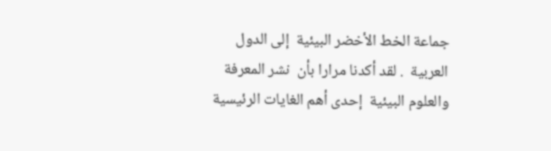جماعة الخط الأخضر البيئية  إلى الدول العربية  . لقد أكدنا مرارا بأن  نشر المعرفة والعلوم البيئية  إحدى أهم الغايات الرئيسية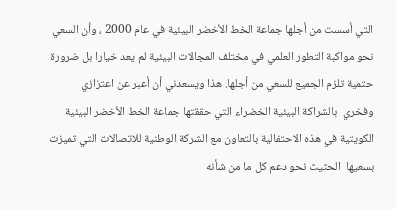التي أسست من أجلها جماعة الخط الأخضر البيئية في عام 2000 ، وأن السعي نحو مواكبة التطور العلمي في مختلف المجالات البيئية لم يعد خيارا بل ضرورة حتمية تلزم الجميع للسعي من أجلها. هذا ويسعدني أن أعبر عن اعتزازي  وفخري  بالشراكة البيئية الخضراء التي حققتها جماعة الخط الأخضر البيئية الكويتية في هذه الاحتفالية بالتعاون مع الشركة الوطنية للاتصالات التي تميزت بسعيها  الحثيث نحو دعم كل ما من شأنه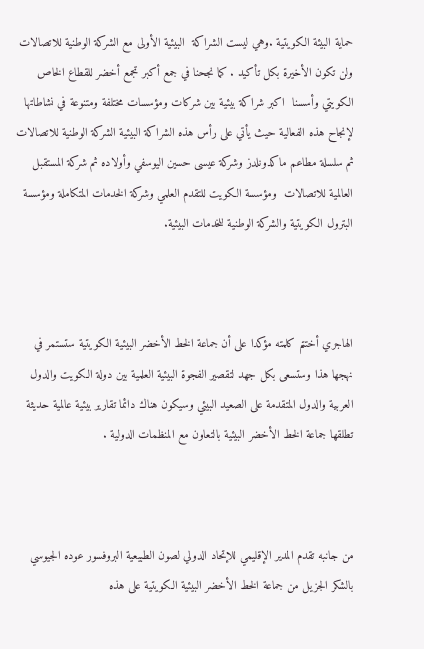حماية البيئة الكويتية .وهي ليست الشراكة  البيئية الأولى مع الشركة الوطنية للاتصالات ولن تكون الأخيرة بكل تأكيد . كما نجحنا في جمع أكبر تجمع أخضر للقطاع الخاص الكويتي وأسسنا  اكبر شراكة بيئية بين شركات ومؤسسات مختلفة ومتنوعة في نشاطاتها لإنجاح هذه الفعالية حيث يأتي على رأس هذه الشراكة البيئية الشركة الوطنية للاتصالات ثم سلسلة مطاعم ماكدونلدز وشركة عيسى حسين اليوسفي وأولاده ثم شركة المستقبل العالمية للاتصالات  ومؤسسة الكويت للتقدم العلمي وشركة الخدمات المتكاملة ومؤسسة البترول الكويتية والشركة الوطنية للخدمات البيئية.



الهاجري أختتم كلمته مؤكدا على أن جماعة الخط الأخضر البيئية الكويتية ستستمر في نهجها هذا وستسعى بكل جهد لتقصير الفجوة البيئية العلمية بين دولة الكويت والدول العربية والدول المتقدمة على الصعيد البيئي وسيكون هناك دائما تقارير بيئية عالمية حديثة تطلقها جماعة الخط الأخضر البيئية بالتعاون مع المنظمات الدولية .



من جانبه تقدم المدير الإقليمي للإتحاد الدولي لصون الطبيعية البروفسور عوده الجيوسي  بالشكر الجزيل من جماعة الخط الأخضر البيئية الكويتية على هذه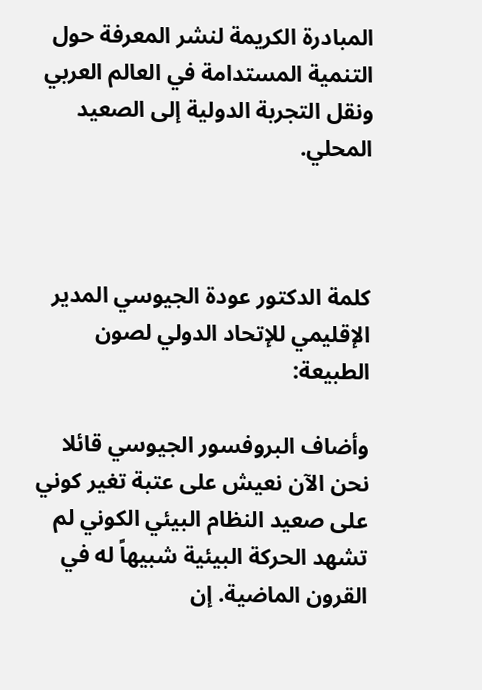المبادرة الكريمة لنشر المعرفة حول التنمية المستدامة في العالم العربي ونقل التجربة الدولية إلى الصعيد المحلي.



كلمة الدكتور عودة الجيوسي المدير الإقليمي للإتحاد الدولي لصون الطبيعة:

وأضاف البروفسور الجيوسي قائلا نحن الآن نعيش على عتبة تغير كوني على صعيد النظام البيئي الكوني لم تشهد الحركة البيئية شبيهاً له في القرون الماضية. إن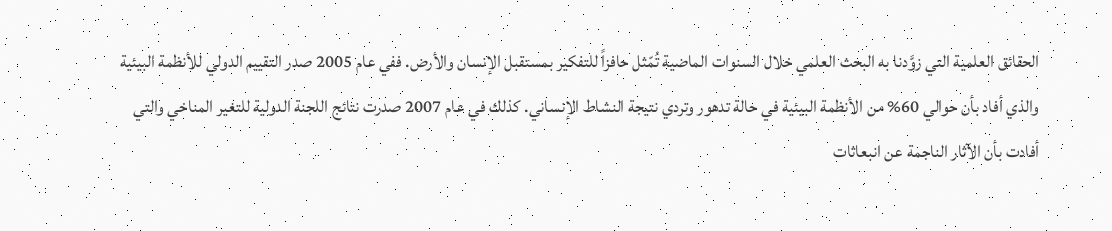الحقائق العلمية التي زوَّدنا به البحث العلمي خلال السنوات الماضية تُمّثل حافزاً للتفكير بمستقبل الإنسان والأرض. ففي عام 2005 صدر التقييم الدولي للأنظمة البيئية والذي أفاد بأن حوالي 60% من الأنظمة البيئية في حالة تدهور وتردي نتيجة النشاط الإنساني. كذلك في عام 2007 صدرت نتائج اللجنة الدولية للتغير المناخي والتي أفادت بأن الآثار الناجمة عن انبعاثات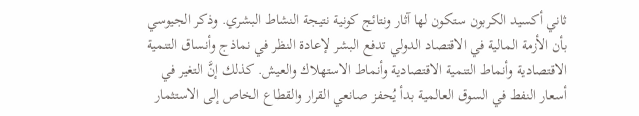ثاني أكسيد الكربون ستكون لها آثار ونتائج كونية نتيجة النشاط البشري. وذكر الجيوسي بأن الأزمة المالية في الاقتصاد الدولي تدفع البشر لإعادة النظر في نماذج وأنساق التنمية الاقتصادية وأنماط التنمية الاقتصادية وأنماط الاستهلاك والعيش. كذلك إنَّ التغير في أسعار النفط في السوق العالمية بدأ يُحفز صانعي القرار والقطاع الخاص إلى الاستثمار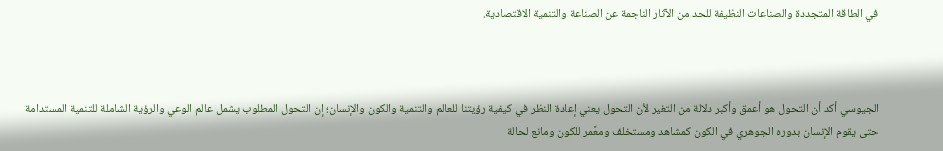في الطاقة المتجددة والصناعات النظيفة للحد من الآثار الناجمة عن الصناعة والتنمية الاقتصادية.



الجيوسي أكد أن التحول هو أعمق وأكبر دلالة من التغير لأن التحول يعني إعادة النظر في كيفية رؤيتنا للعالم والتنمية والكون والإنسان؛ إن التحول المطلوب يشمل عالم الوعي والرؤية الشاملة للتنمية المستدامة حتى يقوم الإنسان بدوره الجوهري في الكون كمشاهد ومستخلف ومعَّمر للكون ومانع لحالة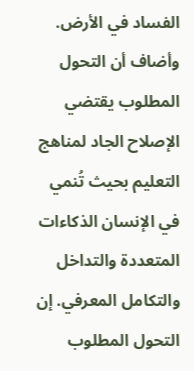الفساد في الأرض. وأضاف أن التحول المطلوب يقتضي الإصلاح الجاد لمناهج التعليم بحيث تُنمي في الإنسان الذكاءات المتعددة والتداخل والتكامل المعرفي. إن التحول المطلوب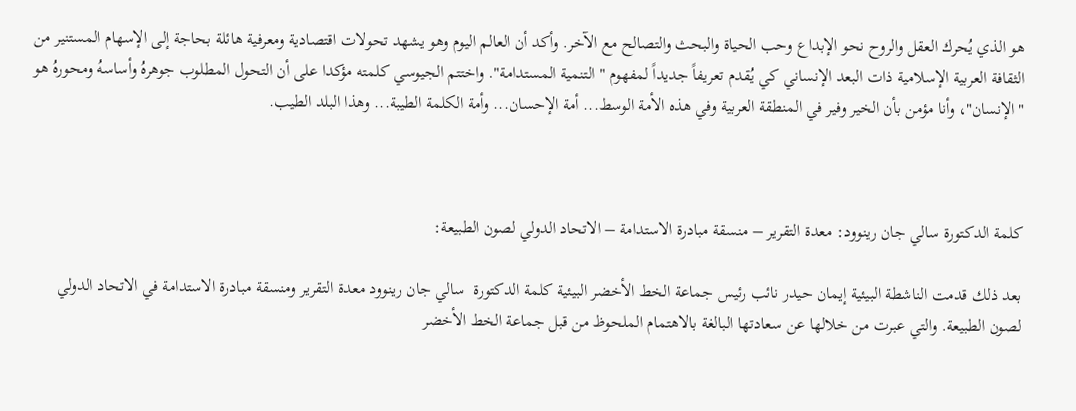هو الذي يُحرك العقل والروح نحو الإبداع وحب الحياة والبحث والتصالح مع الآخر. وأكد أن العالم اليوم وهو يشهد تحولات اقتصادية ومعرفية هائلة بحاجة إلى الإسهام المستنير من الثقافة العربية الإسلامية ذات البعد الإنساني كي يُقدم تعريفاً جديداً لمفهوم " التنمية المستدامة". واختتم الجيوسي كلمته مؤكدا على أن التحول المطلوب جوهرهُ وأساسهُ ومحورهُ هو "الإنسان"، وأنا مؤمن بأن الخير وفير في المنطقة العربية وفي هذه الأمة الوسط... أمة الإحسان... وأمة الكلمة الطيبة... وهذا البلد الطيب.



كلمة الدكتورة سالي جان رينوود: معدة التقرير – منسقة مبادرة الاستدامة – الاتحاد الدولي لصون الطبيعة:

بعد ذلك قدمت الناشطة البيئية إيمان حيدر نائب رئيس جماعة الخط الأخضر البيئية كلمة الدكتورة  سالي جان رينوود معدة التقرير ومنسقة مبادرة الاستدامة في الاتحاد الدولي لصون الطبيعة. والتي عبرت من خلالها عن سعادتها البالغة بالاهتمام الملحوظ من قبل جماعة الخط الأخضر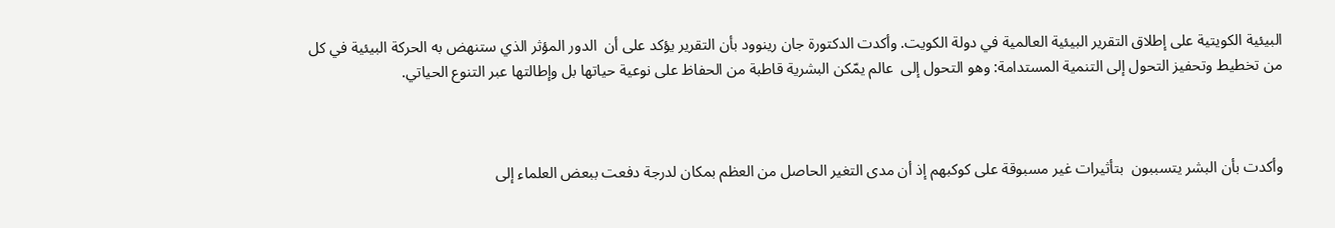البيئية الكويتية على إطلاق التقرير البيئية العالمية في دولة الكويت. وأكدت الدكتورة جان رينوود بأن التقرير يؤكد على أن  الدور المؤثر الذي ستنهض به الحركة البيئية في كل من تخطيط وتحفيز التحول إلى التنمية المستدامة: وهو التحول إلى  عالم يمّكن البشرية قاطبة من الحفاظ على نوعية حياتها بل وإطالتها عبر التنوع الحياتي.



وأكدت بأن البشر يتسببون  بتأثيرات غير مسبوقة على كوكبهم إذ أن مدى التغير الحاصل من العظم بمكان لدرجة دفعت ببعض العلماء إلى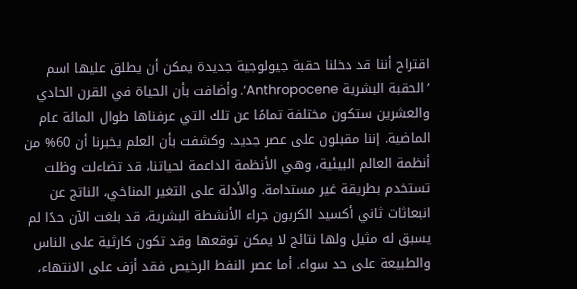اقتراح أننا قد دخلنا حقبة جيولوجية جديدة يمكن أن يطلق عليها اسم ’الحقبة البشرية Anthropocene‘. وأضافت بأن الحياة في القرن الحادي والعشرين ستكون مختلفة تمامًا عن تلك التي عرفناها طوال المائة عام الماضية. إننا مقبلون على عصر جديد. وكشفت بأن العلم يخبرنا أن 60% من أنظمة العالم البيئية، وهي الأنظمة الداعمة لحياتنا، قد تضاءلت وظلت تستخدم بطريقة غير مستدامة. والأدلة على التغير المناخي، الناتج عن انبعاثات ثاني أكسيد الكربون جراء الأنشطة البشرية، قد بلغت الآن حدًا لم يسبق له مثيل ولها نتائج لا يمكن توقعها وقد تكون كارثية على الناس والطبيعة على حد سواء. أما عصر النفط الرخيص فقد أزف على الانتهاء،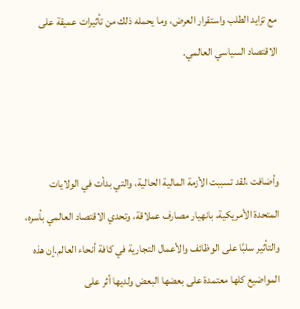مع تزايد الطلب واستقرار العرض، وما يحمله ذلك من تأثيرات عميقة على الاقتصاد السياسي العالمي.



وأضافت ،لقد تسببت الأزمة المالية الحالية، والتي بدأت في الولايات المتحدة الأمريكية، بانهيار مصارف عملاقة، وتحدي الاقتصاد العالمي بأسره، والتأثير سلبًا على الوظائف والأعمال التجارية في كافة أنحاء العالم.إن هذه المواضيع كلها معتمدة على بعضها البعض ولديها أثر على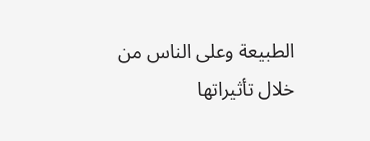الطبيعة وعلى الناس من خلال تأثيراتها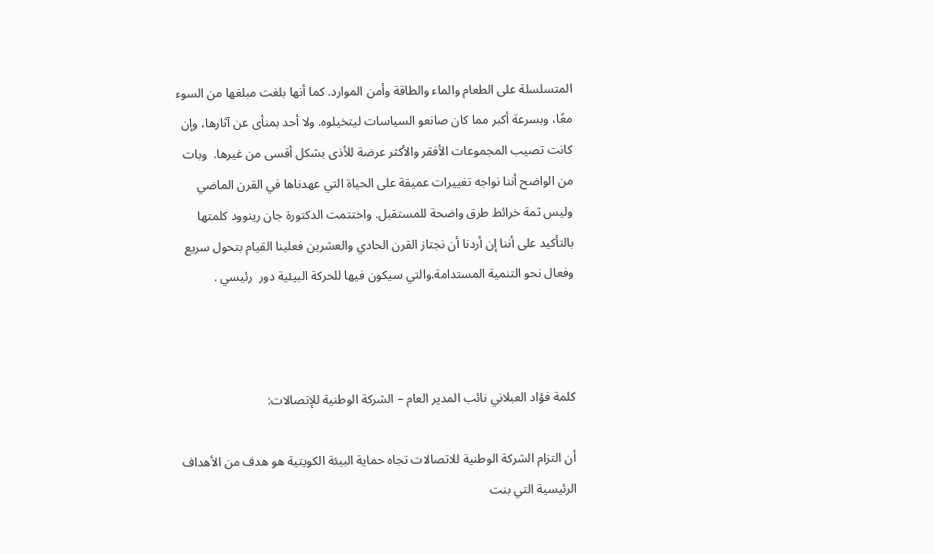المتسلسلة على الطعام والماء والطاقة وأمن الموارد. كما أنها بلغت مبلغها من السوء معًا، وبسرعة أكبر مما كان صانعو السياسات ليتخيلوه. ولا أحد بمنأى عن آثارها، وإن كانت تصيب المجموعات الأفقر والأكثر عرضة للأذى بشكل أقسى من غيرها.  وبات من الواضح أننا نواجه تغييرات عميقة على الحياة التي عهدناها في القرن الماضي وليس ثمة خرائط طرق واضحة للمستقبل. واختتمت الدكتورة جان رينوود كلمتها بالتأكيد على أننا إن أردنا أن نجتاز القرن الحادي والعشرين فعلينا القيام بتحول سريع  وفعال نحو التنمية المستدامة.والتي سيكون فيها للحركة البيئية دور  رئيسي .



كلمة فؤاد العبلاني نائب المدير العام – الشركة الوطنية للإتصالات:

أن التزام الشركة الوطنية للاتصالات تجاه حماية البيئة الكويتية هو هدف من الأهداف الرئيسية التي بنت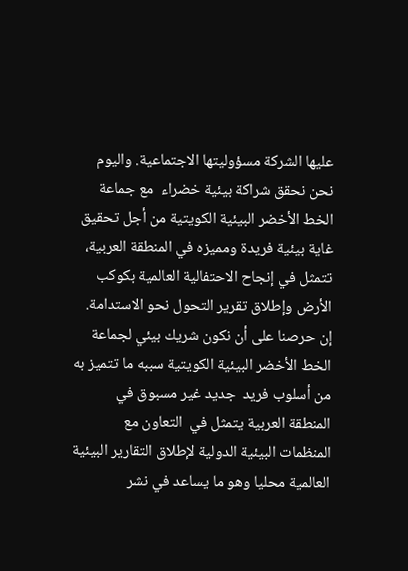عليها الشركة مسؤوليتها الاجتماعية. واليوم نحن نحقق شراكة بيئية خضراء  مع جماعة الخط الأخضر البيئية الكويتية من أجل تحقيق غاية بيئية فريدة ومميزه في المنطقة العربية، تتمثل في إنجاح الاحتفالية العالمية بكوكب الأرض وإطلاق تقرير التحول نحو الاستدامة. إن حرصنا على أن نكون شريك بيئي لجماعة الخط الأخضر البيئية الكويتية سببه ما تتميز به من أسلوب فريد  جديد غير مسبوق في المنطقة العربية يتمثل في  التعاون مع المنظمات البيئية الدولية لإطلاق التقارير البيئية العالمية محليا وهو ما يساعد في نشر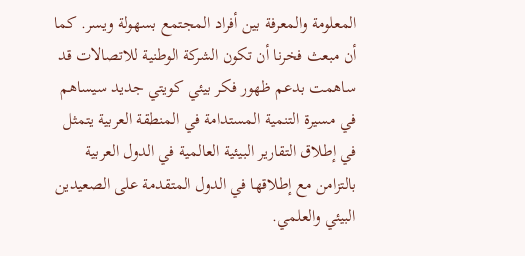المعلومة والمعرفة بين أفراد المجتمع بسهولة ويسر. كما أن مبعث فخرنا أن تكون الشركة الوطنية للاتصالات قد ساهمت بدعم ظهور فكر بيئي كويتي جديد سيساهم في مسيرة التنمية المستدامة في المنطقة العربية يتمثل في إطلاق التقارير البيئية العالمية في الدول العربية بالتزامن مع إطلاقها في الدول المتقدمة على الصعيدين البيئي والعلمي.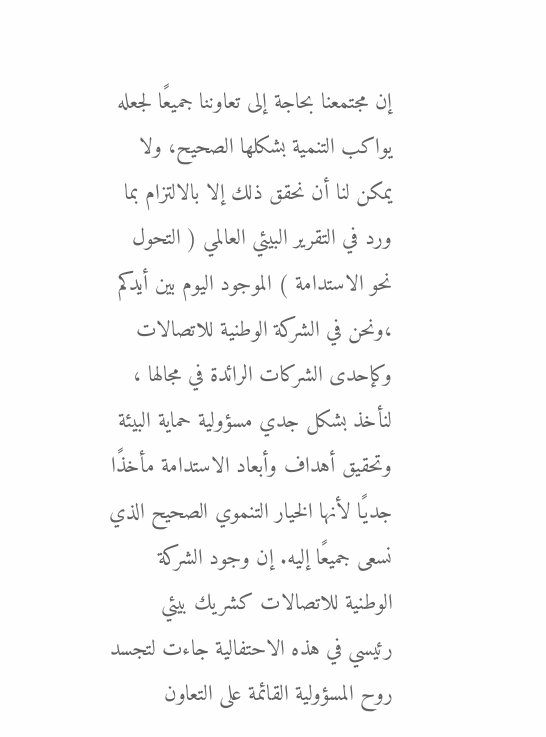إن مجتمعنا بحاجة إلى تعاوننا جميعًا لجعله يواكب التنمية بشكلها الصحيح، ولا يمكن لنا أن نحقق ذلك إلا بالالتزام بما ورد في التقرير البيئي العالمي ( التحول نحو الاستدامة ) الموجود اليوم بين أيدكم ،ونحن في الشركة الوطنية للاتصالات وكإحدى الشركات الرائدة في مجالها ، لنأخذ بشكل جدي مسؤولية حماية البيئة وتحقيق أهداف وأبعاد الاستدامة مأخذًا جديًا لأنها الخيار التنموي الصحيح الذي نسعى جميعًا إليه. إن وجود الشركة الوطنية للاتصالات كشريك بيئي  رئيسي في هذه الاحتفالية جاءت لتجسد روح المسؤولية القائمة على التعاون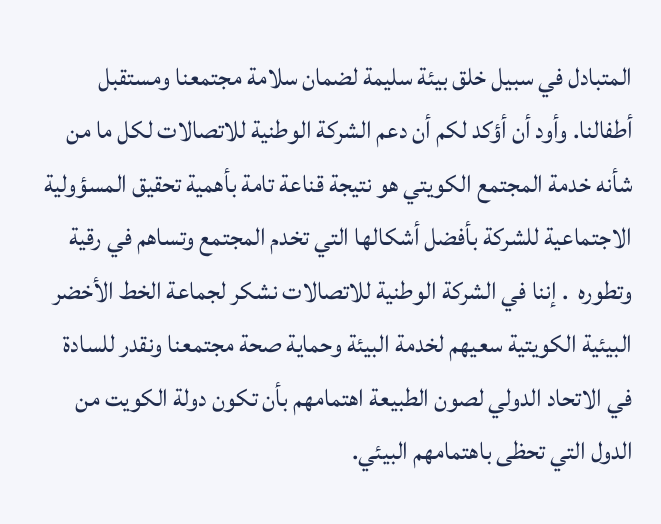المتبادل في سبيل خلق بيئة سليمة لضمان سلامة مجتمعنا ومستقبل أطفالنا. وأود أن أؤكد لكم أن دعم الشركة الوطنية للاتصالات لكل ما من شأنه خدمة المجتمع الكويتي هو نتيجة قناعة تامة بأهمية تحقيق المسؤولية الاجتماعية للشركة بأفضل أشكالها التي تخدم المجتمع وتساهم في رقية وتطوره  . إننا في الشركة الوطنية للاتصالات نشكر لجماعة الخط الأخضر البيئية الكويتية سعيهم لخدمة البيئة وحماية صحة مجتمعنا ونقدر للسادة في الاتحاد الدولي لصون الطبيعة اهتمامهم بأن تكون دولة الكويت من الدول التي تحظى باهتمامهم البيئي.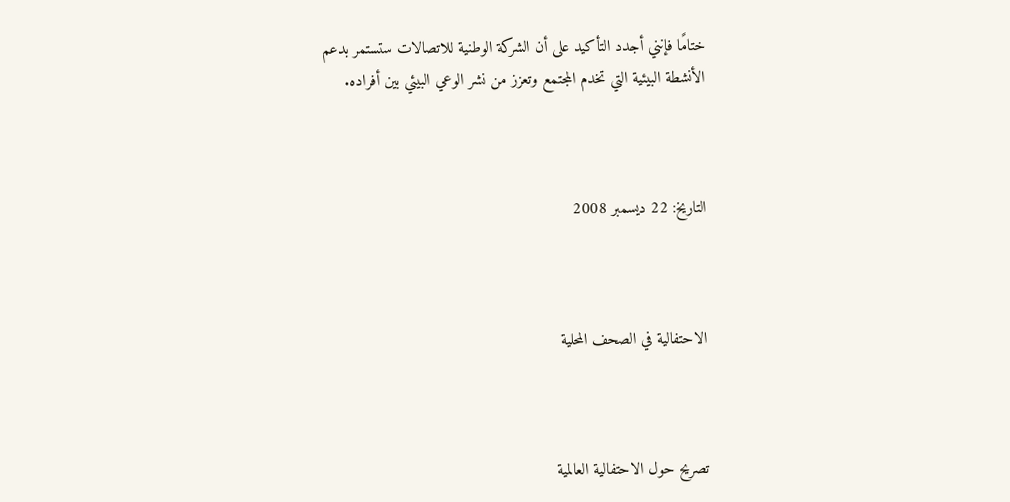ختامًا فإنني أجدد التأكيد على أن الشركة الوطنية للاتصالات ستستمر بدعم الأنشطة البيئية التي تخدم المجتمع وتعزز من نشر الوعي البيئي بين أفراده.



التاريخ: 22 ديسمبر 2008



الاحتفالية في الصحف المحلية



تصريح حول الاحتفالية العالمية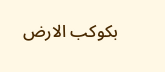بكوكب الارض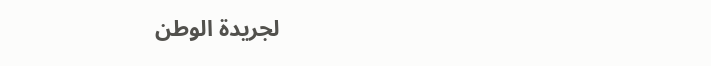لجريدة الوطن